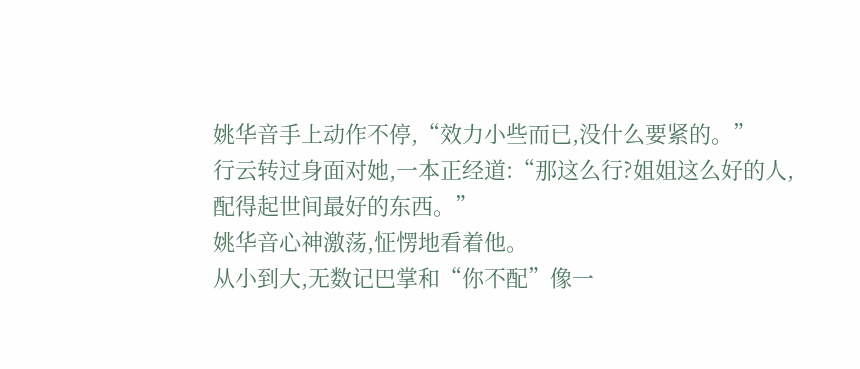姚华音手上动作不停,“效力小些而已,没什么要紧的。”
行云转过身面对她,一本正经道:“那这么行?姐姐这么好的人,配得起世间最好的东西。”
姚华音心神激荡,怔愣地看着他。
从小到大,无数记巴掌和“你不配”像一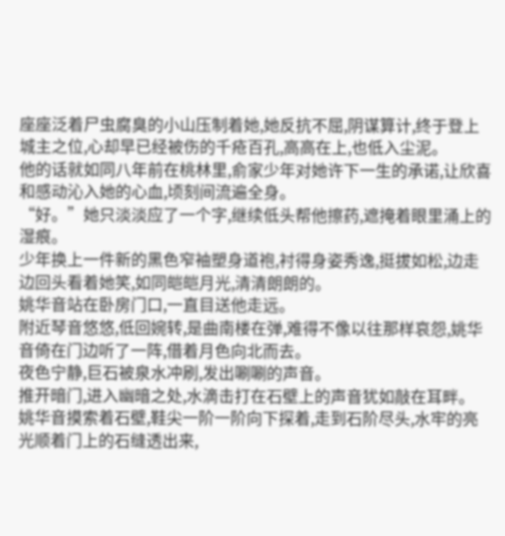座座泛着尸虫腐臭的小山压制着她,她反抗不屈,阴谋算计,终于登上城主之位,心却早已经被伤的千疮百孔,高高在上,也低入尘泥。
他的话就如同八年前在桃林里,俞家少年对她许下一生的承诺,让欣喜和感动沁入她的心血,顷刻间流遍全身。
“好。”她只淡淡应了一个字,继续低头帮他擦药,遮掩着眼里涌上的湿痕。
少年换上一件新的黑色窄袖塑身道袍,衬得身姿秀逸,挺拔如松,边走边回头看着她笑,如同皑皑月光,清清朗朗的。
姚华音站在卧房门口,一直目送他走远。
附近琴音悠悠,低回婉转,是曲南楼在弹,难得不像以往那样哀怨,姚华音倚在门边听了一阵,借着月色向北而去。
夜色宁静,巨石被泉水冲刷,发出唰唰的声音。
推开暗门,进入幽暗之处,水滴击打在石壁上的声音犹如敲在耳畔。
姚华音摸索着石壁,鞋尖一阶一阶向下探着,走到石阶尽头,水牢的亮光顺着门上的石缝透出来,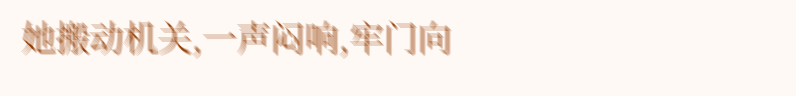她搬动机关,一声闷响,牢门向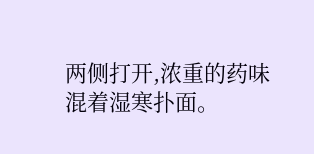两侧打开,浓重的药味混着湿寒扑面。